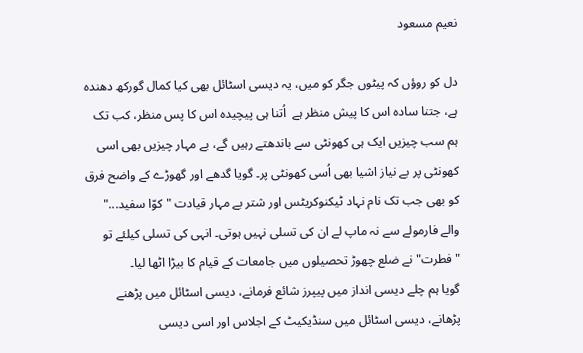نعیم مسعود

دل کو روؤں کہ پیٹوں جگر کو میں، یہ دیسی اسٹائل بھی کیا کمال گورکھ دھندہ ہے، جتنا سادہ اس کا پیش منظر ہے  اُتنا ہی پیچیدہ اس کا پس منظر، کب تک ہم سب چیزیں ایک ہی کھونٹی سے باندھتے رہیں گے، بے مہار چیزیں بھی اسی کھونٹی پر بے نیاز اشیا بھی اُسی کھونٹی پر۔ گویا گدھے اور گھوڑے کے واضح فرق کو بھی جب تک نام نہاد ٹیکنوکریٹس اور شتر بے مہار قیادت "کوّا سفید..." والے فارمولے سے نہ ماپ لے ان کی تسلی نہیں ہوتی۔ انہی کی تسلی کیلئے تو "فطرت" نے ضلع چھوڑ تحصیلوں میں جامعات کے قیام کا بیڑا اٹھا لیا۔
گویا ہم چلے دیسی انداز میں پیپرز شائع فرمانے، دیسی اسٹائل میں پڑھنے پڑھانے، دیسی اسٹائل میں سنڈیکیٹ کے اجلاس اور اسی دیسی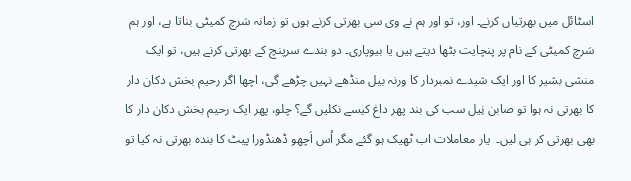اسٹائل میں بھرتیاں کرنے۔ اور، تو اور ہم نے وی سی بھرتی کرنے ہوں تو زمانہ سَرچ کمیٹی بناتا ہے، اور ہم سَرچ کمیٹی کے نام پر پنچایت بٹھا دیتے ہیں یا بیوپاری۔ دو بندے سرپنچ کے بھرتی کرنے ہیں، تو ایک منشی بشیر کا اور ایک شیدے نمبردار کا ورنہ بیل منڈھے نہیں چڑھے گی، اچھا اگر رحیم بخش دکان دار کا بھرتی نہ ہوا تو صابن نِیل سب کی بند پھر داغ کیسے نکلیں گے؟ چلو، پھر ایک رحیم بخش دکان دار کا بھی بھرتی کر ہی لیں۔  یار معاملات اب ٹھیک ہو گئے مگر اُس اَچھو ڈھنڈورا پیٹ کا بندہ بھرتی نہ کیا تو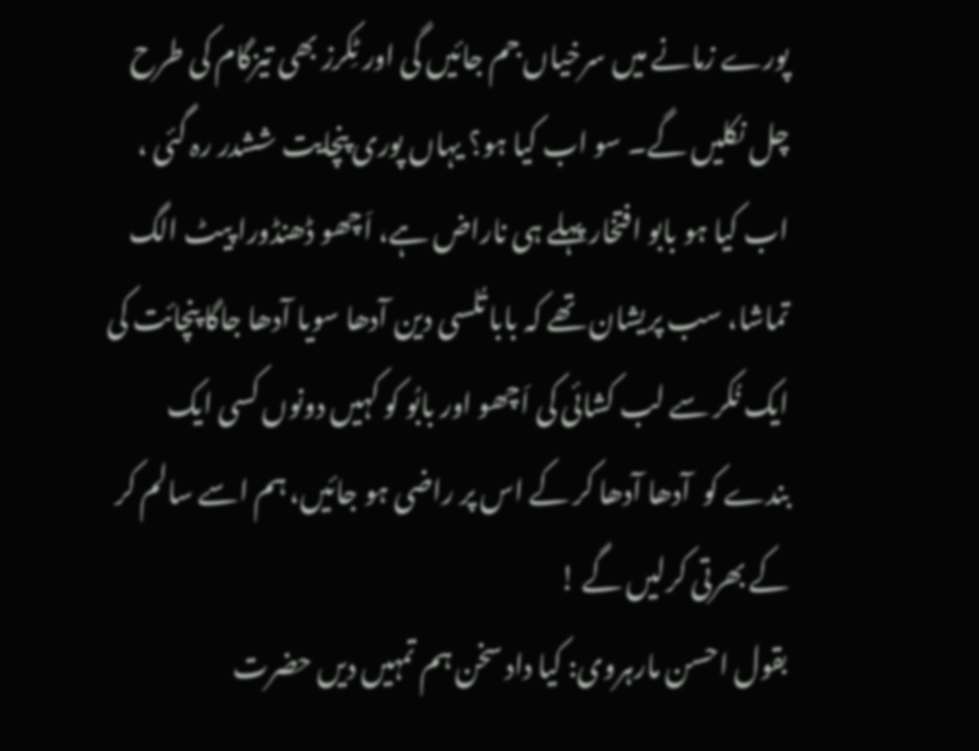پورے زمانے میں سرخیاں جم جائیں گی اور ٹِکرز بھی تیزگام کی طرح چل نکلیں گے۔ سو اب کیا ہو؟ یہاں پوری پنچایت ششدر رہ گئی ، اب کیا ہو بابو افتخار پہلے ہی ناراض ہے، اَچھو ڈھنڈورا پیٹ الگ تماشا، سب پریشان تھے کہ بابا تُلسی دین آدھا سویا آدھا جاگا پنچائت کی ایک نُکر سے لب کشائی کی اَچھو اور بابُو کو کہیں دونوں کسی ایک بندے کو  آدھا آدھا کر کے اس پر راضی ہو جائیں، ہم اسے سالم کر کے بھرتی کرلیں گے !
بقول احسن مارہروی: کیا داد سخن ہم تمہیں دیں حضرت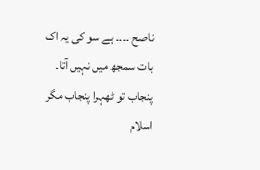ناصح ۔۔۔۔ ہے سو کی یہ اک بات سمجھ میں نہیں آتا۔ پنجاب تو ٹھہرا پنجاب مگر اسلام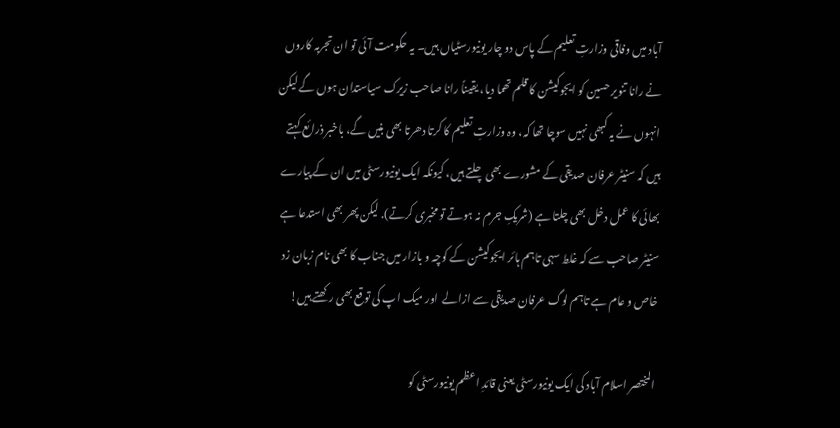آباد میں وفاقی وزارتِ تعلیم کے پاس دو چار یونیورسٹیاں ہیں۔ یہ حکومت آئی تو ان تجربہ کاروں نے رانا تنویر حسین کو ایجوکیشن کا قلم تھما دیا، یقیناً رانا صاحب زیرک سیاستدان ہوں گے لیکن انہوں نے یہ کبھی نہیں سوچا تھا کہ، وہ وزارتِ تعلیم کا کرتا دھرتا بھی بنیں گے، باخبر ذرائع کہتے ہیں کہ سنیٹر عرفان صدیقی کے مشورے بھی چلتے ہیں، کیونکہ ایک یونیورسٹی میں ان کے پیارے بھائی کا عمل دخل بھی چلتا ہے (شریکِ جرم نہ ہوتے تو مخبری کرتے). لیکن پھر بھی استدعا ہے سنیٹر صاحب سے کہ غلط سہی تاہم ہائر ایجوکیشن کے کوچہ و بازار میں جناب کا بھی نام زبان زد خاص و عام ہے تاہم لوگ عرفان صدیقی سے ازالے  اور میک اپ کی توقع بھی رکھتے ہیں!

 المختصر اسلام آباد کی ایک یونیورسٹی یعنی قائدِ اعظم یونیورسٹی کو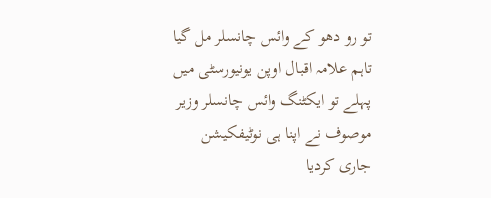تو رو دھو کے وائس چانسلر مل گیا تاہم علامہ اقبال اوپن یونیورسٹی میں پہلے تو ایکٹنگ وائس چانسلر وزیر موصوف نے اپنا ہی نوٹیفکیشن جاری کردیا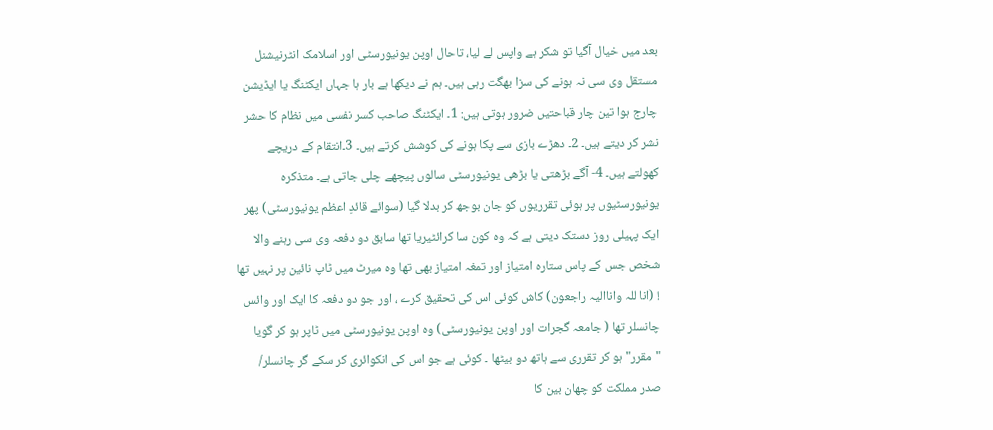بعد میں خیال آگیا تو شکر ہے واپس لے لیا، تاحال اوپن یونیورسٹی اور اسلامک انٹرنیشنل مستقل وی سی نہ ہونے کی سزا بھگت رہی ہیں۔ ہم نے دیکھا ہے بار ہا جہاں ایکٹنگ یا ایڈیشن چارج ہوا تین چار قباحتیں ضرور ہوتی ہیں: 1۔ ایکٹنگ صاحب کسر نفسی میں نظام کا حشر نشر کر دیتے ہیں۔ 2۔ دھڑے بازی سے پکا ہونے کی کوشش کرتے ہیں۔ 3۔انتقام کے دریچے کھولتے ہیں۔ 4- آگے بڑھتی یا بڑھی یونیورسٹی سالوں پیچھے چلی جاتی ہے۔ متذکرہ یونیورسٹیوں پر ہوئی تقرریوں کو جان بوجھ کر بدلا گیا (سوائے قائدِ اعظم یونیورسٹی) پھر ایک پہیلی روز دستک دیتی ہے کہ وہ کون سا کرائٹیریا تھا سابق دو دفعہ وی سی رہنے والا شخص جس کے پاس ستارہ امتیاز اور تمغہ امتیاز بھی تھا وہ میرٹ میں ٹاپ نائین پر نہیں تھا ! (انا للہ واناالیہ راجعون) کاش کوئی اس کی تحقیق کرے ، اور جو دو دفعہ کا ایک اور وائس چانسلر تھا ( جامعہ گجرات اور اوپن یونیورسٹی) وہ اوپن یونیورسٹی میں ٹاپر ہو کر گویا "مقرر" ہو کر تقرری سے ہاتھ دو بیٹھا ۔ کوئی ہے جو اس کی انکوائری کر سکے گر چانسلر/ صدر مملکت کو چھان بین کا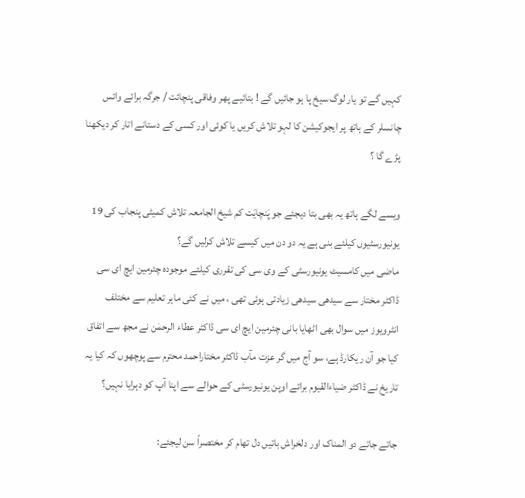کہیں گے تو یار لوگ سیخ پا ہو جائیں گے ! بتائیے پھر وفاقی پنچائت / جرگہ برائے وائس چانسلر کے ہاتھ پر ایجوکیشن کا لہو تلاش کریں یا کوئی اور کسی کے دستانے اتار کر دیکھنا پڑے گا ؟

ویسے لگے ہاتھ یہ بھی بتا دیجئے جو پَنچایَت کم شیخ الجامعہ تلاش کمیٹی پنجاب کی 19 یونیورسٹیوں کیلئے بنی ہے یہ دو دن میں کیسے تلاش کرلیں گے؟
ماضی میں کامسیٹ یونیورسٹی کے وی سی کی تقرری کیلئے موجودہ چئرمین ایچ ای سی ڈاکٹر مختار سے سیدھی سیدھی زیادتی ہوئی تھی ، میں نے کئی ماہر تعلیم سے مختلف انٹرویوز میں سوال بھی اٹھایا بانی چئرمین ایچ ای سی ڈاکٹر عطاء الرحمٰن نے مجھ سے اتفاق کیا جو آن ریکارڈ ہے، سو آج میں گر عزت مآب ڈاکٹر مختاراحمد محترم سے پوچھوں کہ کیا یہ تاریخ نے ڈاکٹر ضیاءالقیوم برائے اوپن یونیورسٹی کے حوالے سے اپنا آپ کو دہرایا نہیں؟

جاتے جاتے دو المناک اور دلخراش باتیں دل تھام کر مختصراً سن لیجئے: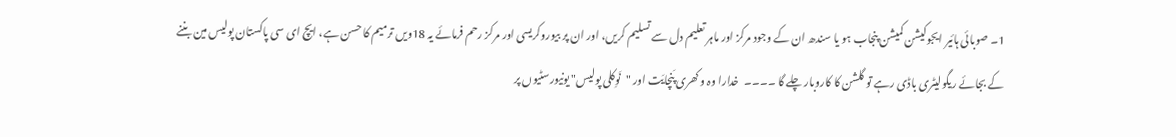1۔ صوبائی ہائیر ایجوکیشن کمیشن پنجاب ہو یا سندھ ان کے وجود مرکز اور ماہر تعلیم دل سے تسلیم کریں، اور ان پر بیوروکریسی اور مرکز رحم فرمائے یہ 18ویں ترمیم کا حسن ہے، ایچ ای سی پاکستان پولیس مین بننے کے بجائے ریگولیٹری باڈی رہے تو گلشن کا کاروبار چلے گا ۔۔۔۔  خدارا وہ وکھری پَنچایَت اور "نَوِکلی پولیس" یونیورسٹیوں پر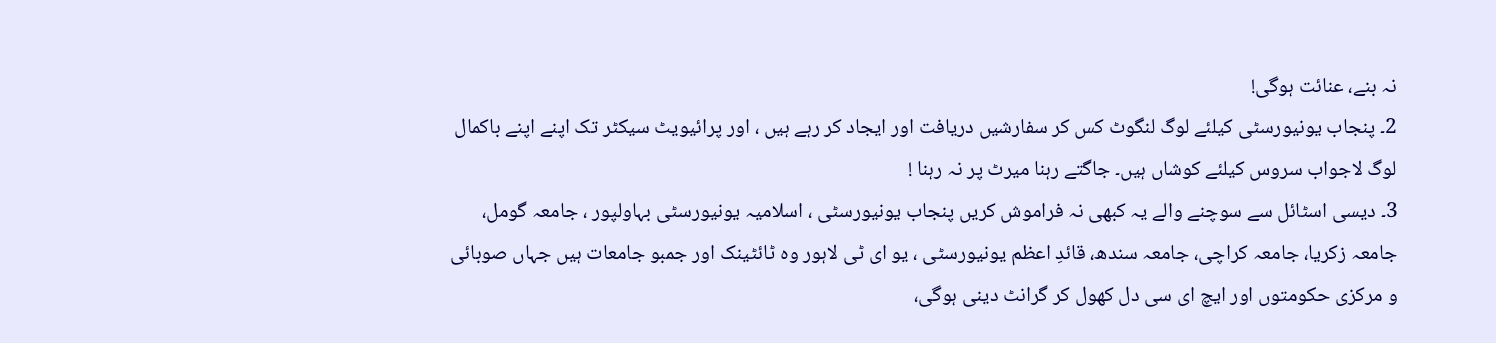نہ بنے، عنائت ہوگی!
2۔ پنجاب یونیورسٹی کیلئے لوگ لنگوٹ کس کر سفارشیں دریافت اور ایجاد کر رہے ہیں ، اور پرائیویٹ سیکٹر تک اپنے اپنے باکمال لوگ لاجواب سروس کیلئے کوشاں ہیں۔ جاگتے رہنا میرٹ پر نہ رہنا !
3۔ دیسی اسٹائل سے سوچنے والے یہ کبھی نہ فراموش کریں پنجاب یونیورسٹی ، اسلامیہ یونیورسٹی بہاولپور ، جامعہ گومل، جامعہ زکریا، جامعہ کراچی، جامعہ سندھ، قائدِ اعظم یونیورسٹی ، یو ای ٹی لاہور وہ ٹائٹینک اور جمبو جامعات ہیں جہاں صوبائی و مرکزی حکومتوں اور ایچ ای سی دل کھول کر گرانٹ دینی ہوگی،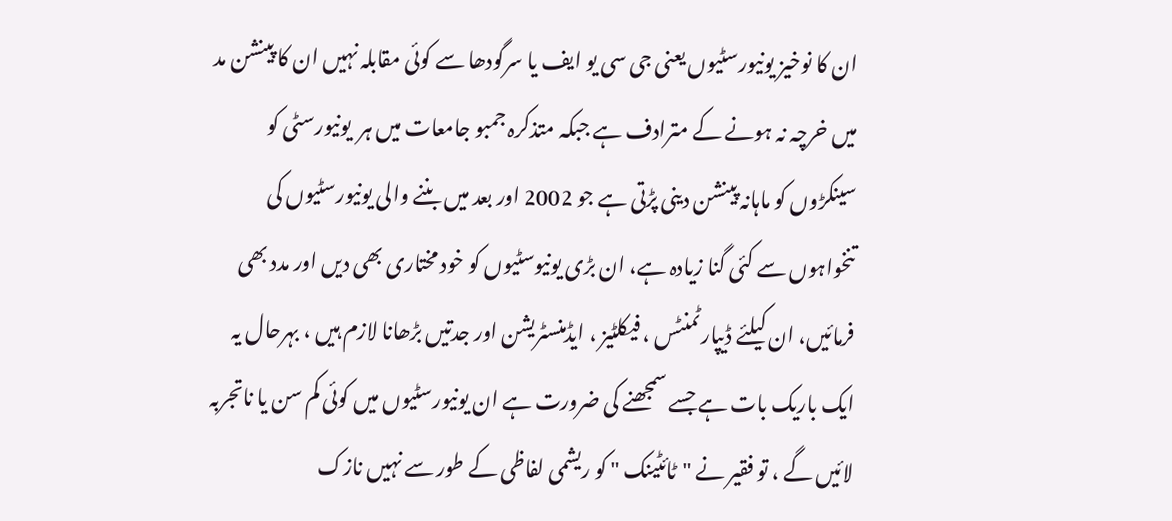ان کا نوخیز یونیورسٹیوں یعنی جی سی یو ایف یا سرگودھا سے کوئی مقابلہ نہیں ان کا پینشن مد میں خرچہ نہ ہونے کے مترادف ہے جبکہ متذکرہ جمبو جامعات میں ہر  یونیورسٹی کو سینکڑوں کو ماہانہ پینشن دینی پڑتی ہے جو 2002 اور بعد میں بننے والی یونیورسٹیوں کی تنخواہوں سے کئی گنا زیادہ ہے، ان بڑی یونیوسٹیوں کو خود مختاری بھی دیں اور مدد بھی فرمائیں، ان کیلئے ڈیپارٹمنٹس ، فیکلٹیز ، ایڈمنسٹریشن اور جدتیں بڑھانا لازم ہیں ، بہرحال یہ ایک باریک بات ہے جسے سمجھنے کی ضرورت ہے ان یونیورسٹیوں میں کوئی کم سن یا ناتجربہ لائیں گے ، تو فقیر نے "ٹائٹینک " کو ریشمی لفاظی کے طور سے نہیں نازک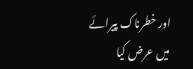اور خطرناک پیرائے میں عرض کیا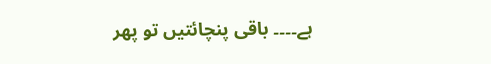ہے۔۔۔۔ باقی پنچائتیں تو پھر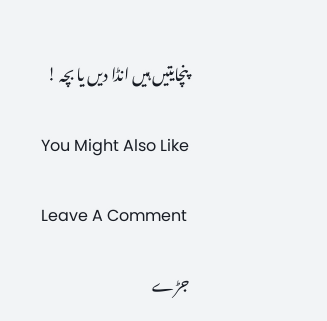پنچایتیں ہیں انڈا دیں یا بچہ !

You Might Also Like

Leave A Comment

جڑے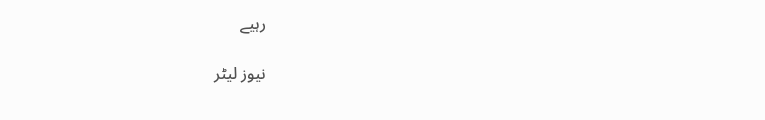رہیے

نیوز لیٹر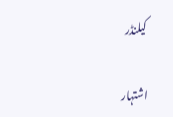کیلنڈر

اشتہار